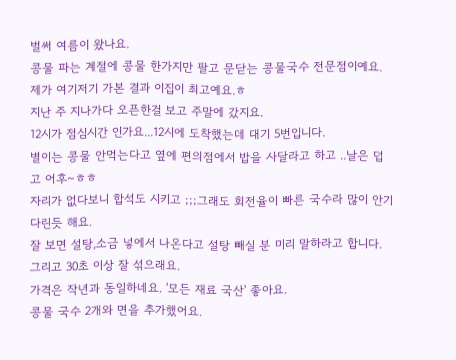벌써 여름이 왔나요.
콩물 파는 계절에 콩물 한가지만 팔고 문닫는 콩물국수 전문점이예요. 제가 여기저기 가본 결과 이집이 최고예요.ㅎ
지난 주 지나가다 오픈한걸 보고 주말에 갔지요.
12시가 점심시간 인가요...12시에 도착했는데 대기 5번입니다.
별이는 콩물 안먹는다고 옆에 편의점에서 밥을 사달라고 하고 ..날은 덥고 어후~ㅎㅎ
자리가 없다보니 합석도 시키고 ;;;그래도 회전율이 빠른 국수라 많이 안기다린듯 해요.
잘 보면 설탕,소금 넣에서 나온다고 설탕 빼실 분 미리 말하라고 합니다. 그리고 30초 이상 잘 섞으래요.
가격은 작년과 동일하네요. '모든 재료 국산' 좋아요.
콩물 국수 2개와 면을 추가했어요.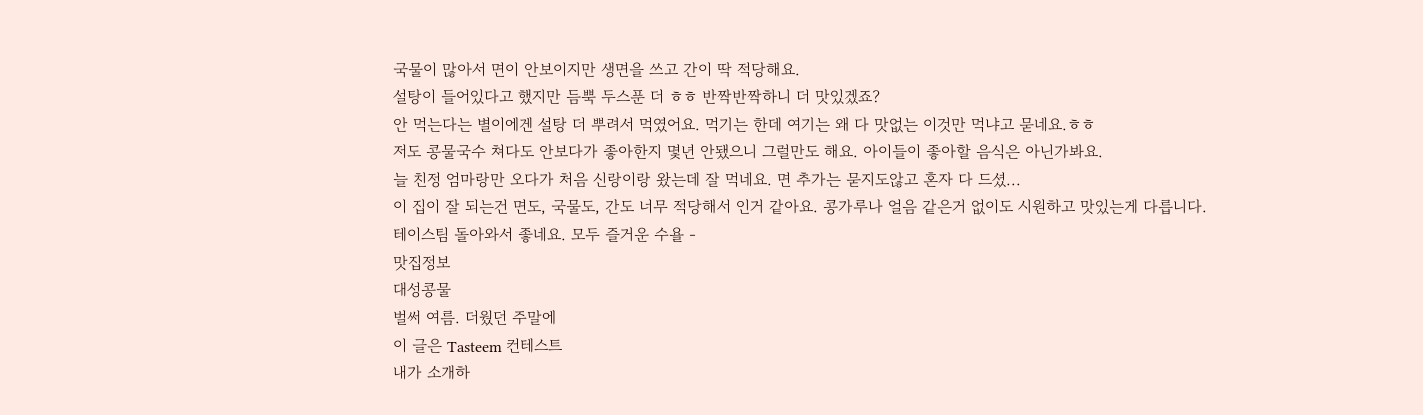국물이 많아서 면이 안보이지만 생면을 쓰고 간이 딱 적당해요.
설탕이 들어있다고 했지만 듬뿍 두스푼 더 ㅎㅎ 반짝반짝하니 더 맛있겠죠?
안 먹는다는 별이에겐 설탕 더 뿌려서 먹였어요. 먹기는 한데 여기는 왜 다 맛없는 이것만 먹냐고 묻네요.ㅎㅎ
저도 콩물국수 쳐다도 안보다가 좋아한지 몇년 안됐으니 그럴만도 해요. 아이들이 좋아할 음식은 아닌가봐요.
늘 친정 엄마랑만 오다가 처음 신랑이랑 왔는데 잘 먹네요. 면 추가는 묻지도않고 혼자 다 드셨...
이 집이 잘 되는건 면도, 국물도, 간도 너무 적당해서 인거 같아요. 콩가루나 얼음 같은거 없이도 시원하고 맛있는게 다릅니다.
테이스팀 돌아와서 좋네요. 모두 즐거운 수욜 -
맛집정보
대성콩물
벌써 여름. 더웠던 주말에
이 글은 Tasteem 컨테스트
내가 소개하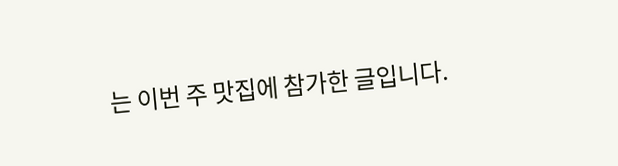는 이번 주 맛집에 참가한 글입니다.